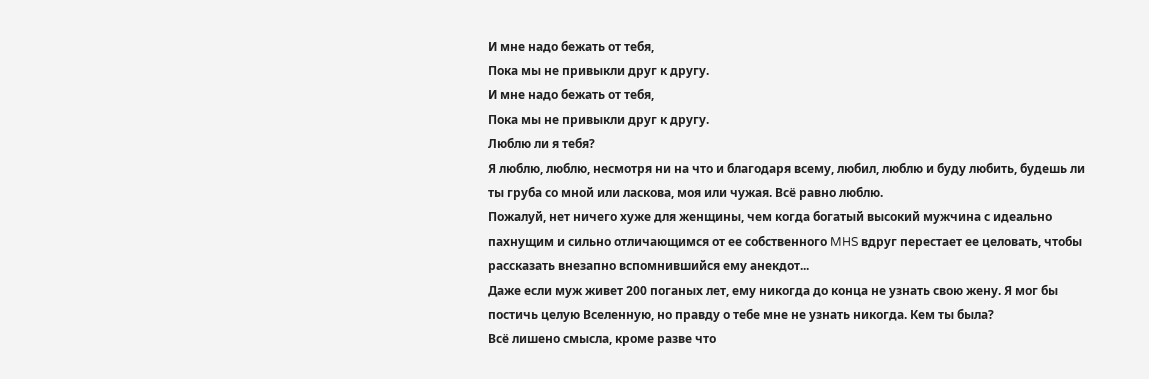И мне надо бежать от тебя,
Пока мы не привыкли друг к другу.
И мне надо бежать от тебя,
Пока мы не привыкли друг к другу.
Люблю ли я тебя?
Я люблю, люблю, несмотря ни на что и благодаря всему, любил, люблю и буду любить, будешь ли ты груба со мной или ласкова, моя или чужая. Всё равно люблю.
Пожалуй, нет ничего хуже для женщины, чем когда богатый высокий мужчина с идеально пахнущим и сильно отличающимся от ее собственного MHS вдруг перестает ее целовать, чтобы рассказать внезапно вспомнившийся ему анекдот...
Даже если муж живет 200 поганых лет, ему никогда до конца не узнать свою жену. Я мог бы постичь целую Вселенную, но правду о тебе мне не узнать никогда. Кем ты была?
Всё лишено смысла, кроме разве что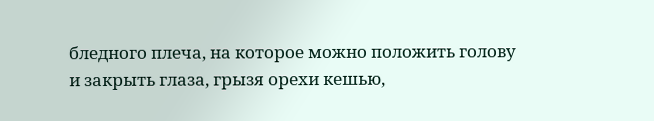бледного плеча, на которое можно положить голову и закрыть глаза, грызя орехи кешью,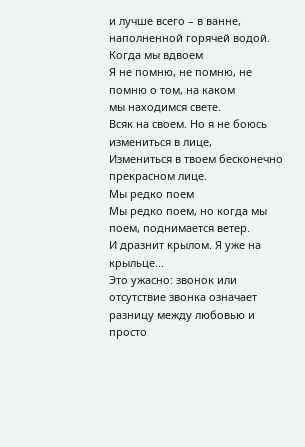и лучше всего – в ванне, наполненной горячей водой.
Когда мы вдвоем
Я не помню, не помню, не помню о том, на каком
мы находимся свете.
Всяк на своем. Но я не боюсь измениться в лице,
Измениться в твоем бесконечно прекрасном лице.
Мы редко поем
Мы редко поем, но когда мы поем, поднимается ветер.
И дразнит крылом. Я уже на крыльце...
Это ужасно: звонок или отсутствие звонка означает разницу между любовью и просто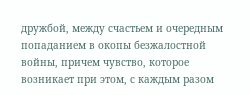дружбой, между счастьем и очередным попаданием в окопы безжалостной войны, причем чувство, которое возникает при этом, с каждым разом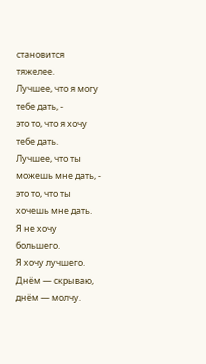становится тяжелее.
Лучшее, что я могу тебе дать, -
это то, что я хочу тебе дать.
Лучшее, что ты можешь мне дать, -
это то, что ты хочешь мне дать.
Я не хочу большего.
Я хочу лучшего.
Днём — скрываю, днём — молчу.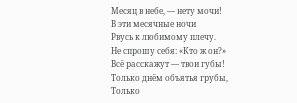Месяц в небе, — нету мочи!
В эти месячные ночи
Рвусь к любимому плечу.
Не спрошу себя: «Кто ж он?»
Всё расскажут — твои губы!
Только днём объятья грубы,
Только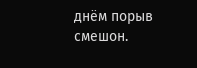днём порыв смешон.